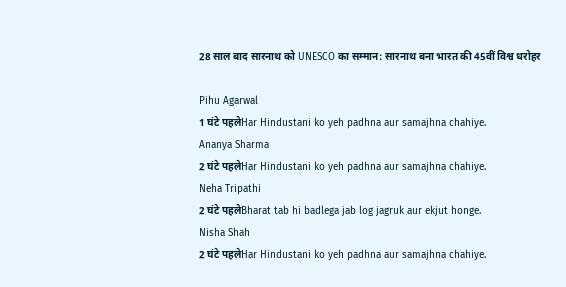28 साल बाद सारनाथ को UNESCO का सम्मान: सारनाथ बना भारत की 45वीं विश्व धरोहर

Pihu Agarwal
1 घंटे पहलेHar Hindustani ko yeh padhna aur samajhna chahiye.
Ananya Sharma
2 घंटे पहलेHar Hindustani ko yeh padhna aur samajhna chahiye.
Neha Tripathi
2 घंटे पहलेBharat tab hi badlega jab log jagruk aur ekjut honge.
Nisha Shah
2 घंटे पहलेHar Hindustani ko yeh padhna aur samajhna chahiye.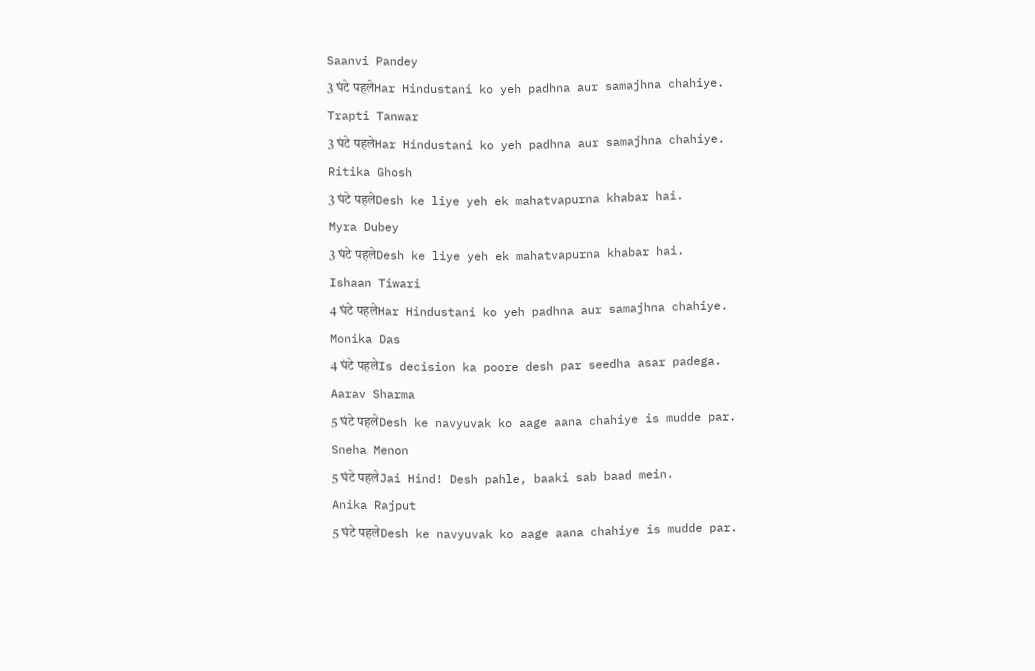Saanvi Pandey
3 घंटे पहलेHar Hindustani ko yeh padhna aur samajhna chahiye.
Trapti Tanwar
3 घंटे पहलेHar Hindustani ko yeh padhna aur samajhna chahiye.
Ritika Ghosh
3 घंटे पहलेDesh ke liye yeh ek mahatvapurna khabar hai.
Myra Dubey
3 घंटे पहलेDesh ke liye yeh ek mahatvapurna khabar hai.
Ishaan Tiwari
4 घंटे पहलेHar Hindustani ko yeh padhna aur samajhna chahiye.
Monika Das
4 घंटे पहलेIs decision ka poore desh par seedha asar padega.
Aarav Sharma
5 घंटे पहलेDesh ke navyuvak ko aage aana chahiye is mudde par.
Sneha Menon
5 घंटे पहलेJai Hind! Desh pahle, baaki sab baad mein.
Anika Rajput
5 घंटे पहलेDesh ke navyuvak ko aage aana chahiye is mudde par.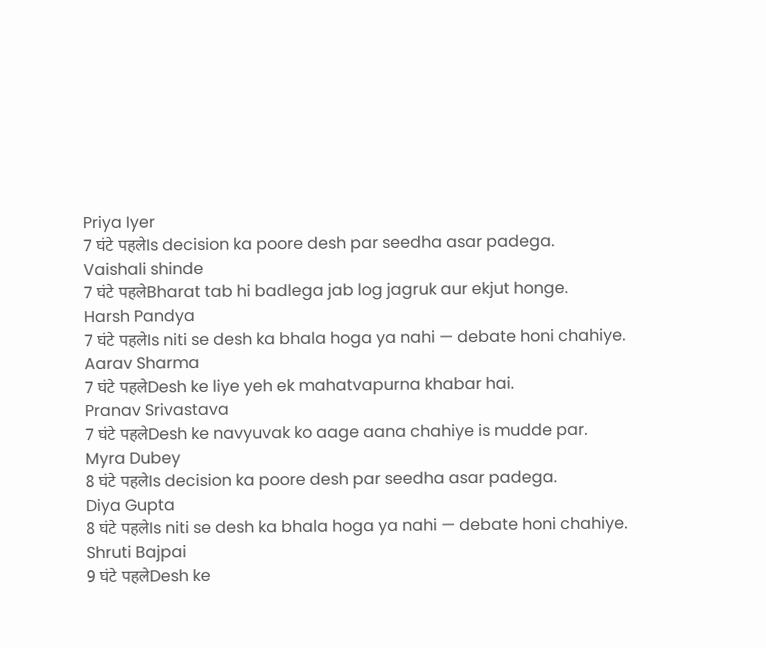Priya Iyer
7 घंटे पहलेIs decision ka poore desh par seedha asar padega.
Vaishali shinde
7 घंटे पहलेBharat tab hi badlega jab log jagruk aur ekjut honge.
Harsh Pandya
7 घंटे पहलेIs niti se desh ka bhala hoga ya nahi — debate honi chahiye.
Aarav Sharma
7 घंटे पहलेDesh ke liye yeh ek mahatvapurna khabar hai.
Pranav Srivastava
7 घंटे पहलेDesh ke navyuvak ko aage aana chahiye is mudde par.
Myra Dubey
8 घंटे पहलेIs decision ka poore desh par seedha asar padega.
Diya Gupta
8 घंटे पहलेIs niti se desh ka bhala hoga ya nahi — debate honi chahiye.
Shruti Bajpai
9 घंटे पहलेDesh ke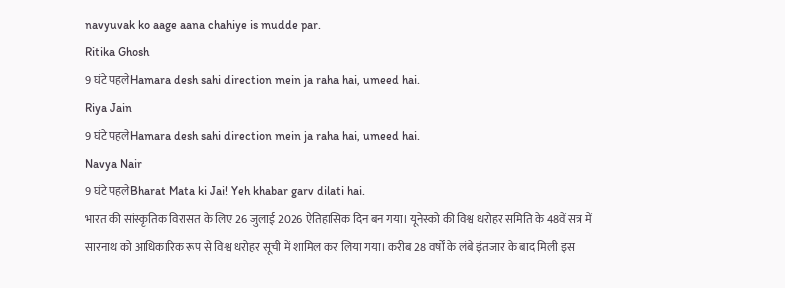navyuvak ko aage aana chahiye is mudde par.
Ritika Ghosh
9 घंटे पहलेHamara desh sahi direction mein ja raha hai, umeed hai.
Riya Jain
9 घंटे पहलेHamara desh sahi direction mein ja raha hai, umeed hai.
Navya Nair
9 घंटे पहलेBharat Mata ki Jai! Yeh khabar garv dilati hai.
भारत की सांस्कृतिक विरासत के लिए 26 जुलाई 2026 ऐतिहासिक दिन बन गया। यूनेस्को की विश्व धरोहर समिति के 48वें सत्र में सारनाथ को आधिकारिक रूप से विश्व धरोहर सूची में शामिल कर लिया गया। करीब 28 वर्षों के लंबे इंतजार के बाद मिली इस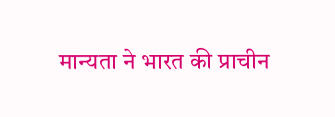मान्यता ने भारत की प्राचीन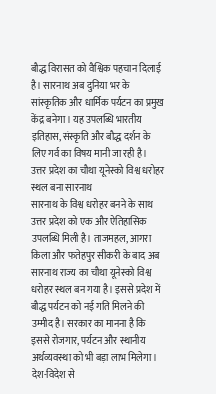बौद्ध विरासत को वैश्विक पहचान दिलाई है। सारनाथ अब दुनिया भर के सांस्कृतिक और धार्मिक पर्यटन का प्रमुख केंद्र बनेगा। यह उपलब्धि भारतीय इतिहास, संस्कृति और बौद्ध दर्शन के लिए गर्व का विषय मानी जा रही है।
उत्तर प्रदेश का चौथा यूनेस्को विश्व धरोहर स्थल बना सारनाथ
सारनाथ के विश्व धरोहर बनने के साथ उत्तर प्रदेश को एक और ऐतिहासिक उपलब्धि मिली है। ताजमहल, आगरा किला और फतेहपुर सीकरी के बाद अब सारनाथ राज्य का चौथा यूनेस्को विश्व धरोहर स्थल बन गया है। इससे प्रदेश में बौद्ध पर्यटन को नई गति मिलने की उम्मीद है। सरकार का मानना है कि इससे रोजगार, पर्यटन और स्थानीय अर्थव्यवस्था को भी बड़ा लाभ मिलेगा। देश-विदेश से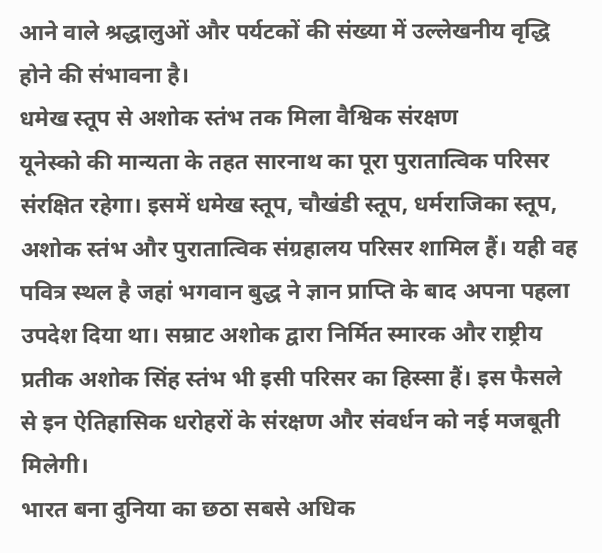आने वाले श्रद्धालुओं और पर्यटकों की संख्या में उल्लेखनीय वृद्धि होने की संभावना है।
धमेख स्तूप से अशोक स्तंभ तक मिला वैश्विक संरक्षण
यूनेस्को की मान्यता के तहत सारनाथ का पूरा पुरातात्विक परिसर संरक्षित रहेगा। इसमें धमेख स्तूप, चौखंडी स्तूप, धर्मराजिका स्तूप, अशोक स्तंभ और पुरातात्विक संग्रहालय परिसर शामिल हैं। यही वह पवित्र स्थल है जहां भगवान बुद्ध ने ज्ञान प्राप्ति के बाद अपना पहला उपदेश दिया था। सम्राट अशोक द्वारा निर्मित स्मारक और राष्ट्रीय प्रतीक अशोक सिंह स्तंभ भी इसी परिसर का हिस्सा हैं। इस फैसले से इन ऐतिहासिक धरोहरों के संरक्षण और संवर्धन को नई मजबूती मिलेगी।
भारत बना दुनिया का छठा सबसे अधिक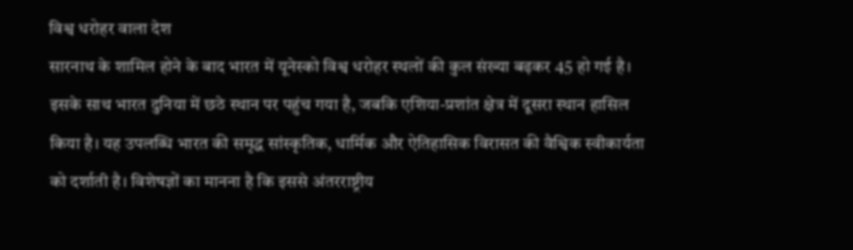विश्व धरोहर वाला देश
सारनाथ के शामिल होने के बाद भारत में यूनेस्को विश्व धरोहर स्थलों की कुल संख्या बढ़कर 45 हो गई है। इसके साथ भारत दुनिया में छठे स्थान पर पहुंच गया है, जबकि एशिया-प्रशांत क्षेत्र में दूसरा स्थान हासिल किया है। यह उपलब्धि भारत की समृद्ध सांस्कृतिक, धार्मिक और ऐतिहासिक विरासत की वैश्विक स्वीकार्यता को दर्शाती है। विशेषज्ञों का मानना है कि इससे अंतरराष्ट्रीय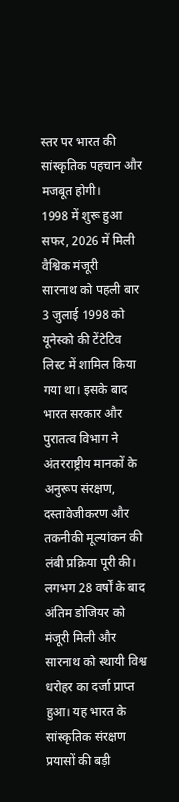स्तर पर भारत की सांस्कृतिक पहचान और मजबूत होगी।
1998 में शुरू हुआ सफर, 2026 में मिली वैश्विक मंजूरी
सारनाथ को पहली बार 3 जुलाई 1998 को यूनेस्को की टेंटेटिव लिस्ट में शामिल किया गया था। इसके बाद भारत सरकार और पुरातत्व विभाग ने अंतरराष्ट्रीय मानकों के अनुरूप संरक्षण, दस्तावेजीकरण और तकनीकी मूल्यांकन की लंबी प्रक्रिया पूरी की। लगभग 28 वर्षों के बाद अंतिम डोजियर को मंजूरी मिली और सारनाथ को स्थायी विश्व धरोहर का दर्जा प्राप्त हुआ। यह भारत के सांस्कृतिक संरक्षण प्रयासों की बड़ी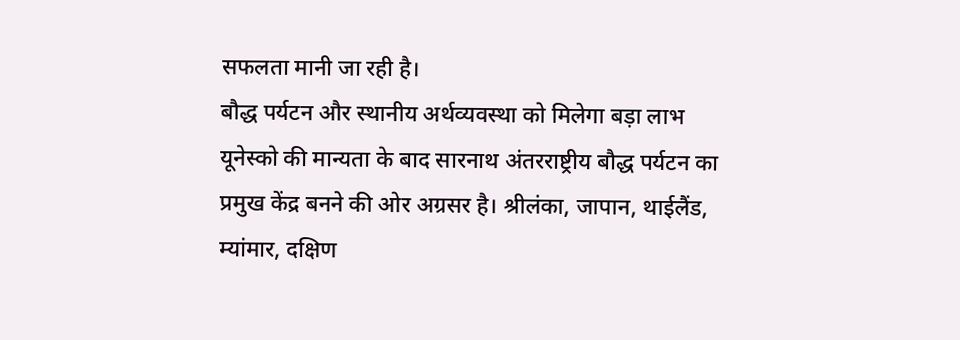सफलता मानी जा रही है।
बौद्ध पर्यटन और स्थानीय अर्थव्यवस्था को मिलेगा बड़ा लाभ
यूनेस्को की मान्यता के बाद सारनाथ अंतरराष्ट्रीय बौद्ध पर्यटन का प्रमुख केंद्र बनने की ओर अग्रसर है। श्रीलंका, जापान, थाईलैंड, म्यांमार, दक्षिण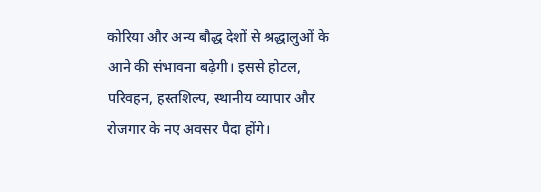कोरिया और अन्य बौद्ध देशों से श्रद्धालुओं के आने की संभावना बढ़ेगी। इससे होटल, परिवहन, हस्तशिल्प, स्थानीय व्यापार और रोजगार के नए अवसर पैदा होंगे।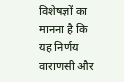विशेषज्ञों का मानना है कि यह निर्णय वाराणसी और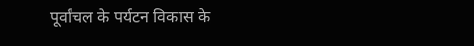पूर्वांचल के पर्यटन विकास के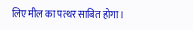लिए मील का पत्थर साबित होगा।